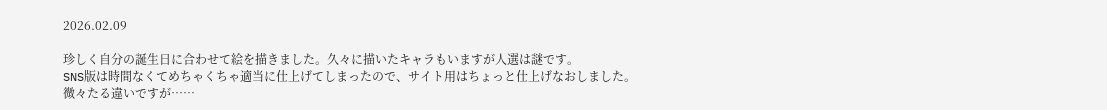2026.02.09

珍しく自分の誕生日に合わせて絵を描きました。久々に描いたキャラもいますが人選は謎です。
SNS版は時間なくてめちゃくちゃ適当に仕上げてしまったので、サイト用はちょっと仕上げなおしました。微々たる違いですが……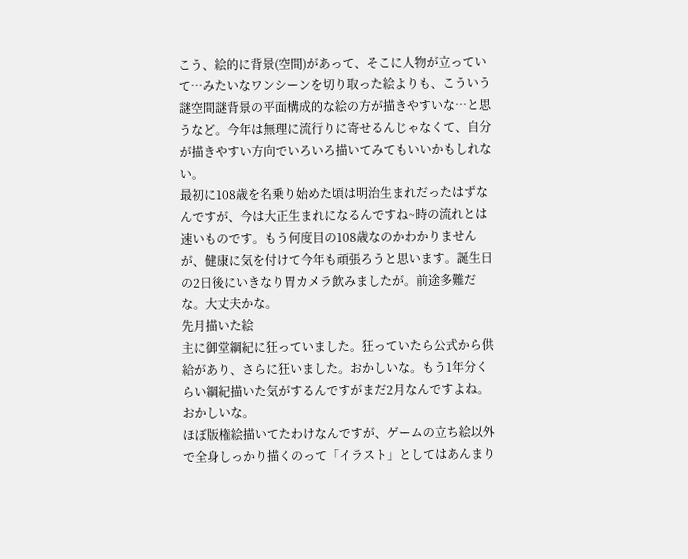こう、絵的に背景(空間)があって、そこに人物が立っていて…みたいなワンシーンを切り取った絵よりも、こういう謎空間謎背景の平面構成的な絵の方が描きやすいな…と思うなど。今年は無理に流行りに寄せるんじゃなくて、自分が描きやすい方向でいろいろ描いてみてもいいかもしれない。
最初に108歳を名乗り始めた頃は明治生まれだったはずなんですが、今は大正生まれになるんですね~時の流れとは速いものです。もう何度目の108歳なのかわかりませんが、健康に気を付けて今年も頑張ろうと思います。誕生日の2日後にいきなり胃カメラ飲みましたが。前途多難だな。大丈夫かな。
先月描いた絵
主に御堂綱紀に狂っていました。狂っていたら公式から供給があり、さらに狂いました。おかしいな。もう1年分くらい綱紀描いた気がするんですがまだ2月なんですよね。おかしいな。
ほぼ版権絵描いてたわけなんですが、ゲームの立ち絵以外で全身しっかり描くのって「イラスト」としてはあんまり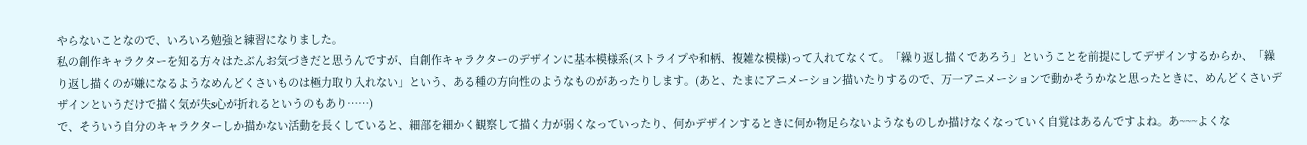やらないことなので、いろいろ勉強と練習になりました。
私の創作キャラクターを知る方々はたぶんお気づきだと思うんですが、自創作キャラクターのデザインに基本模様系(ストライプや和柄、複雑な模様)って入れてなくて。「繰り返し描くであろう」ということを前提にしてデザインするからか、「繰り返し描くのが嫌になるようなめんどくさいものは極力取り入れない」という、ある種の方向性のようなものがあったりします。(あと、たまにアニメーション描いたりするので、万一アニメーションで動かそうかなと思ったときに、めんどくさいデザインというだけで描く気が失s心が折れるというのもあり……)
で、そういう自分のキャラクターしか描かない活動を長くしていると、細部を細かく観察して描く力が弱くなっていったり、何かデザインするときに何か物足らないようなものしか描けなくなっていく自覚はあるんですよね。あ~~~よくな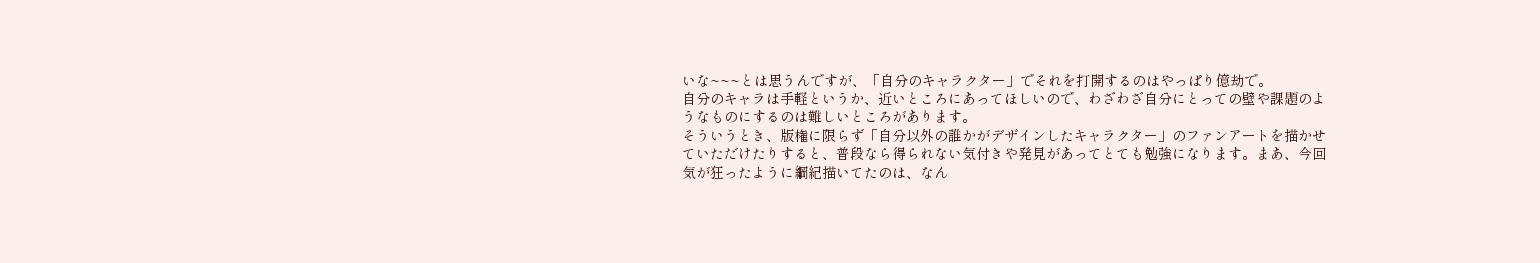いな~~~とは思うんですが、「自分のキャラクター」でそれを打開するのはやっぱり億劫で。
自分のキャラは手軽というか、近いところにあってほしいので、わざわざ自分にとっての壁や課題のようなものにするのは難しいところがあります。
そういうとき、版権に限らず「自分以外の誰かがデザインしたキャラクター」のファンアートを描かせていただけたりすると、普段なら得られない気付きや発見があってとても勉強になります。まあ、今回気が狂ったように綱紀描いてたのは、なん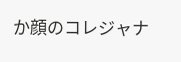か顔のコレジャナ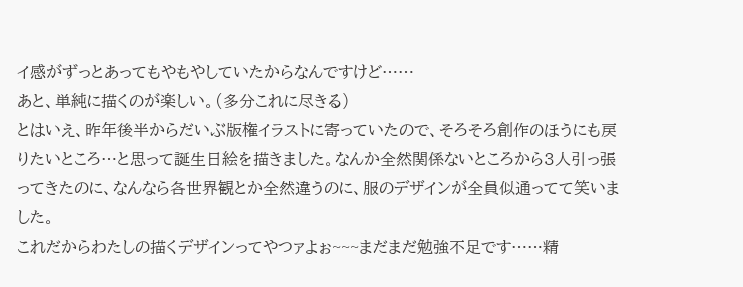イ感がずっとあってもやもやしていたからなんですけど……
あと、単純に描くのが楽しい。(多分これに尽きる)
とはいえ、昨年後半からだいぶ版権イラストに寄っていたので、そろそろ創作のほうにも戻りたいところ…と思って誕生日絵を描きました。なんか全然関係ないところから3人引っ張ってきたのに、なんなら各世界観とか全然違うのに、服のデザインが全員似通ってて笑いました。
これだからわたしの描くデザインってやつァよぉ~~~まだまだ勉強不足です……精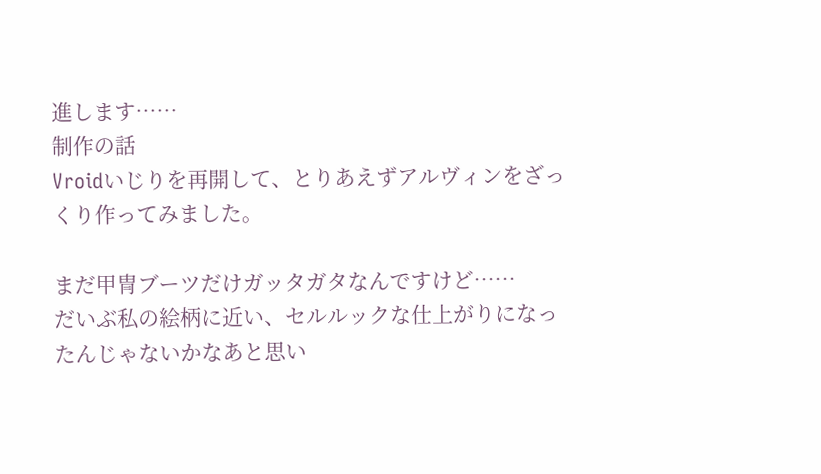進します……
制作の話
Vroidいじりを再開して、とりあえずアルヴィンをざっくり作ってみました。

まだ甲冑ブーツだけガッタガタなんですけど……
だいぶ私の絵柄に近い、セルルックな仕上がりになったんじゃないかなあと思い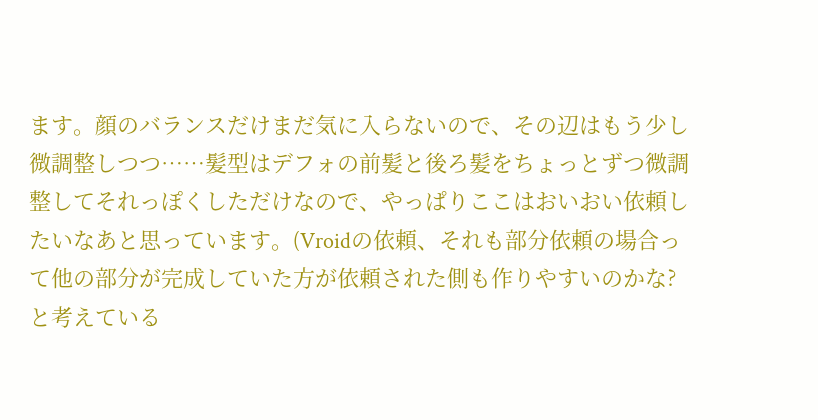ます。顔のバランスだけまだ気に入らないので、その辺はもう少し微調整しつつ……髪型はデフォの前髪と後ろ髪をちょっとずつ微調整してそれっぽくしただけなので、やっぱりここはおいおい依頼したいなあと思っています。(Vroidの依頼、それも部分依頼の場合って他の部分が完成していた方が依頼された側も作りやすいのかな?と考えている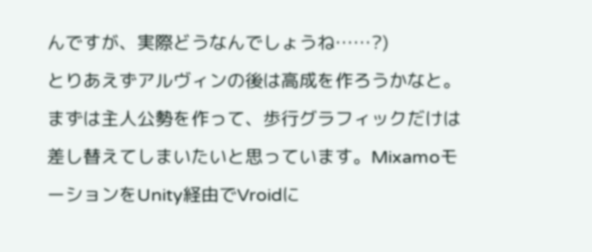んですが、実際どうなんでしょうね……?)
とりあえずアルヴィンの後は高成を作ろうかなと。まずは主人公勢を作って、歩行グラフィックだけは差し替えてしまいたいと思っています。MixamoモーションをUnity経由でVroidに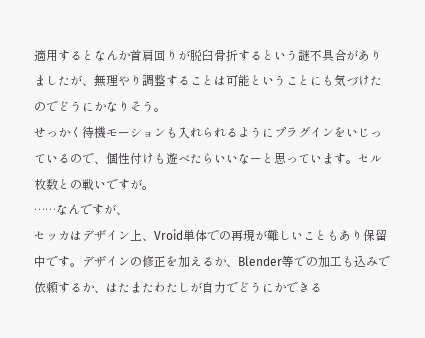適用するとなんか首肩回りが脱臼骨折するという謎不具合がありましたが、無理やり調整することは可能ということにも気づけたのでどうにかなりそう。
せっかく待機モーションも入れられるようにプラグインをいじっているので、個性付けも遊べたらいいなーと思っています。セル枚数との戦いですが。
……なんですが、
セッカはデザイン上、Vroid単体での再現が難しいこともあり保留中です。デザインの修正を加えるか、Blender等での加工も込みで依頼するか、はたまたわたしが自力でどうにかできる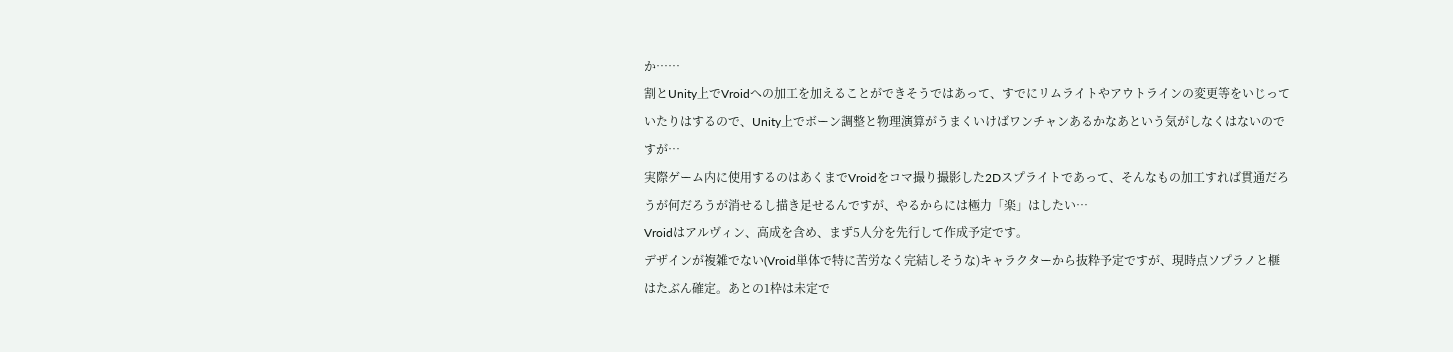か……
割とUnity上でVroidへの加工を加えることができそうではあって、すでにリムライトやアウトラインの変更等をいじっていたりはするので、Unity上でボーン調整と物理演算がうまくいけばワンチャンあるかなあという気がしなくはないのですが…
実際ゲーム内に使用するのはあくまでVroidをコマ撮り撮影した2Dスプライトであって、そんなもの加工すれば貫通だろうが何だろうが消せるし描き足せるんですが、やるからには極力「楽」はしたい…
Vroidはアルヴィン、高成を含め、まず5人分を先行して作成予定です。
デザインが複雑でない(Vroid単体で特に苦労なく完結しそうな)キャラクターから抜粋予定ですが、現時点ソプラノと榧はたぶん確定。あとの1枠は未定で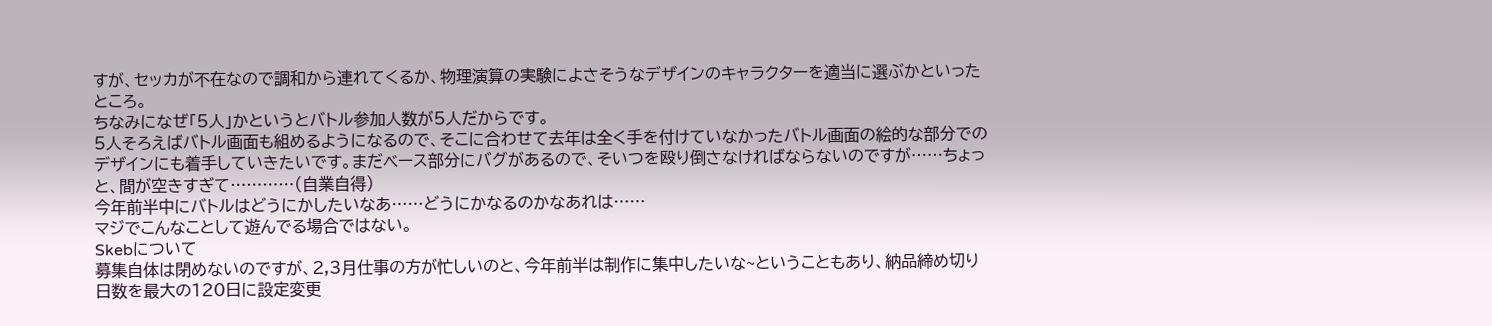すが、セッカが不在なので調和から連れてくるか、物理演算の実験によさそうなデザインのキャラクターを適当に選ぶかといったところ。
ちなみになぜ「5人」かというとバトル参加人数が5人だからです。
5人そろえばバトル画面も組めるようになるので、そこに合わせて去年は全く手を付けていなかったバトル画面の絵的な部分でのデザインにも着手していきたいです。まだベース部分にバグがあるので、そいつを殴り倒さなければならないのですが……ちょっと、間が空きすぎて…………(自業自得)
今年前半中にバトルはどうにかしたいなあ……どうにかなるのかなあれは……
マジでこんなことして遊んでる場合ではない。
Skebについて
募集自体は閉めないのですが、2,3月仕事の方が忙しいのと、今年前半は制作に集中したいな~ということもあり、納品締め切り日数を最大の120日に設定変更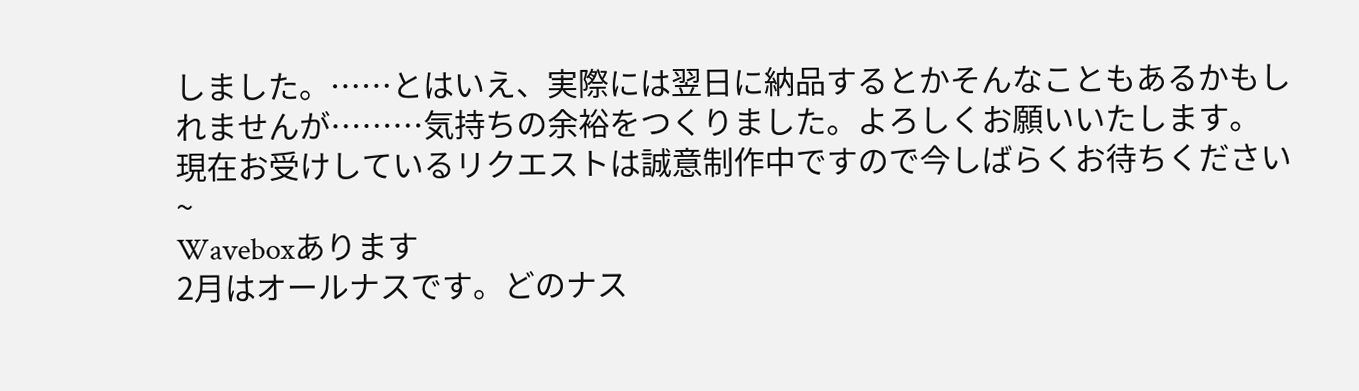しました。……とはいえ、実際には翌日に納品するとかそんなこともあるかもしれませんが………気持ちの余裕をつくりました。よろしくお願いいたします。
現在お受けしているリクエストは誠意制作中ですので今しばらくお待ちください~
Waveboxあります
2月はオールナスです。どのナス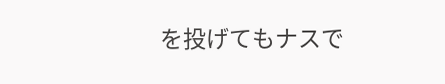を投げてもナスで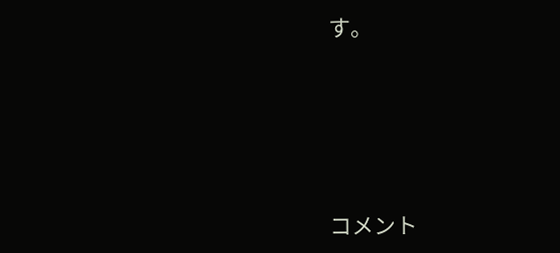す。




コメント